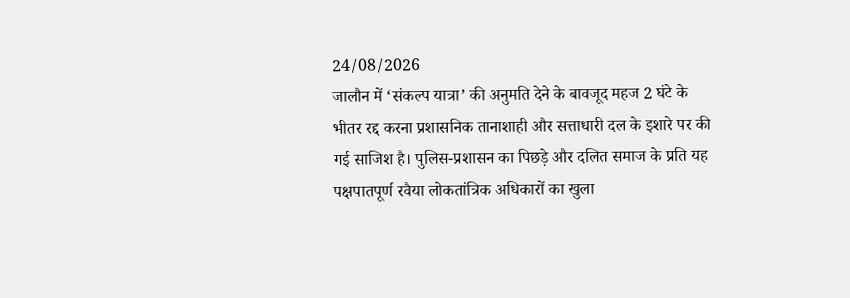24/08/2026
जालौन में ‘संकल्प यात्रा’ की अनुमति देने के बावजूद महज 2 घंटे के भीतर रद्द करना प्रशासनिक तानाशाही और सत्ताधारी दल के इशारे पर की गई साजिश है। पुलिस-प्रशासन का पिछड़े और दलित समाज के प्रति यह पक्षपातपूर्ण रवैया लोकतांत्रिक अधिकारों का खुला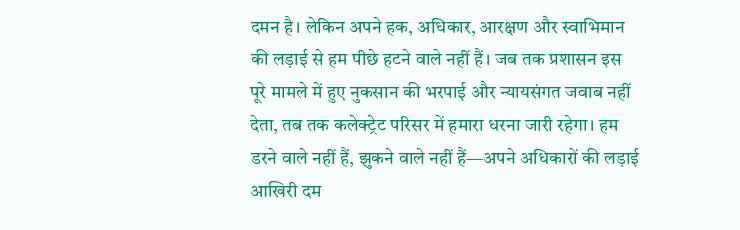दमन है। लेकिन अपने हक, अधिकार, आरक्षण और स्वाभिमान की लड़ाई से हम पीछे हटने वाले नहीं हैं। जब तक प्रशासन इस पूरे मामले में हुए नुकसान की भरपाई और न्यायसंगत जवाब नहीं देता, तब तक कलेक्ट्रेट परिसर में हमारा धरना जारी रहेगा। हम डरने वाले नहीं हैं, झुकने वाले नहीं हैं—अपने अधिकारों की लड़ाई आखिरी दम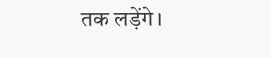तक लड़ेंगे।